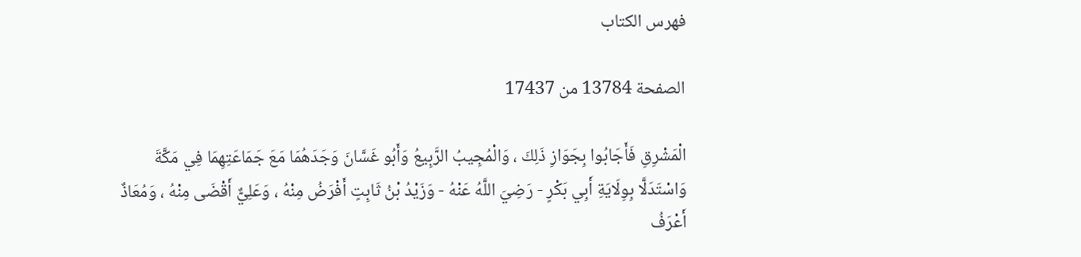فهرس الكتاب

الصفحة 13784 من 17437

الْمَشْرِقِ فَأَجَابُوا بِجَوَازِ ذَلِكَ ، وَالْمُجِيبُ الرَّبِيعُ وَأَبُو غَسَّانَ وَجَدَهُمَا مَعَ جَمَاعَتِهِمَا فِي مَكَّةَ وَاسْتَدَلَّا بِوِلَايَةِ أَبِي بَكْرٍ - رَضِيَ اللَّهُ عَنْهُ - وَزَيْدُ بْنُ ثَابِتٍ أَفْرَضُ مِنْهُ ، وَعَلِيٌّ أَقْضَى مِنْهُ ، وَمُعَاذٌ أَعْرَفُ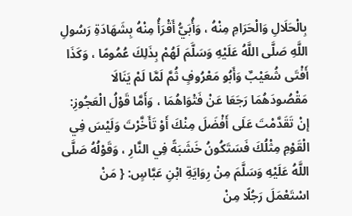بِالْحَلَالِ وَالْحَرَامِ مِنْهُ ، وَأُبَيُّ أَقْرَأُ مِنْهُ بِشَهَادَةِ رَسُولِ اللَّهِ صَلَّى اللَّهُ عَلَيْهِ وَسَلَّمَ لَهُمْ بِذَلِكَ عُمُومًا ، وَكَذَا أَفْتَى شُعَيْبٌ وَأَبُو مَعْرُوفٍ ثُمَّ لَمَّا لَمْ يَنَالَا مَقْصُودَهُمَا رَجَعَا عَنْ فَتْوَاهُمَا ، وَأَمَّا قَوْلُ الْعَجُوزِ: إنْ تَقَدَّمْتَ عَلَى أَفْضَلَ مِنْكَ أَوْ تَأَخَّرْتَ وَلَيْسَ فِي الْقَوْمِ مِثْلُكَ فَسَتَكُونُ خَشَبَةً فِي النَّارِ ، وَقَوْلُهُ صَلَّى اللَّهُ عَلَيْهِ وَسَلَّمَ مِنْ رِوَايَةِ ابْنِ عَبَّاسٍ: { مَنْ اسْتَعْمَلَ رَجُلًا مِنْ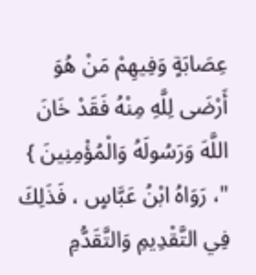عِصَابَةٍ وَفِيهِمْ مَنْ هُوَ أَرْضَى لِلَّهِ مِنْهُ فَقَدْ خَانَ اللَّهَ وَرَسُولَهُ وَالْمُؤْمِنِينَ } "، رَوَاهُ ابْنُ عَبَّاسٍ ، فَذَلِكَ فِي التَّقْدِيمِ وَالتَّقَدُّمِ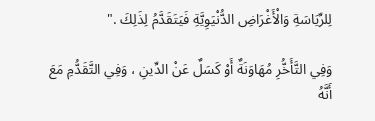لِلرِّيَاسَةِ وَالْأَغْرَاضِ الدُّنْيَوِيَّةِ فَيَتَقَدَّمُ لِذَلِكَ ."

وَفِي التَّأَخُّرِ مُهَاوَنَةٌ أَوْ كَسَلٌ عَنْ الدِّينِ ، وَفِي التَّقَدُّمِ مَعَ أَنَّهُ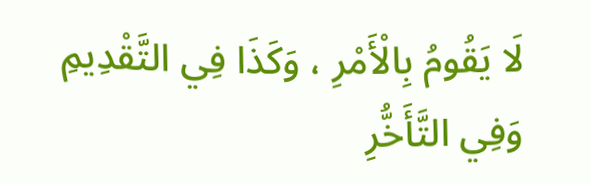لَا يَقُومُ بِالْأَمْرِ ، وَكَذَا فِي التَّقْدِيمِ وَفِي التَّأَخُّرِ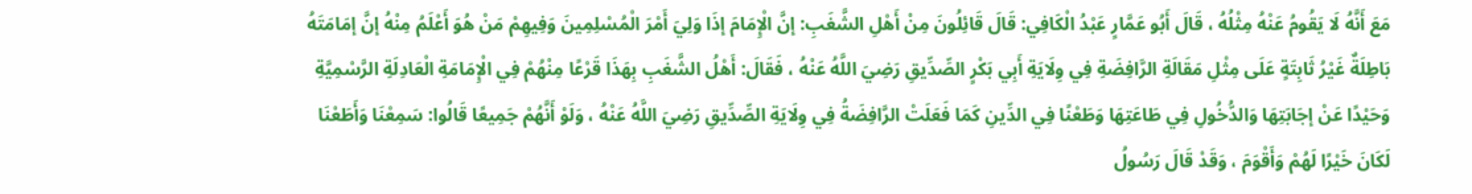مَعَ أَنَّهُ لَا يَقُومُ عَنْهُ مِثْلُهُ ، قَالَ أَبُو عَمَّارٍ عَبْدُ الْكَافِي: قَالَ قَائِلُونَ مِنْ أَهْلِ الشَّغَبِ: إنَّ الْإِمَامَ إذَا وَلِيَ أَمْرَ الْمُسْلِمِينَ وَفِيهِمْ مَنْ هُوَ أَعْلَمُ مِنْهُ إنَّ إمَامَتَهُ بَاطِلَةٌ غَيْرُ ثَابِتَةٍ عَلَى مِثْلِ مَقَالَةِ الرَّافِضَةِ فِي وِلَايَةِ أَبِي بَكْرٍ الصِّدِّيقِ رَضِيَ اللَّهُ عَنْهُ ، فَقَالَ: أَهْلُ الشَّغَبِ بِهَذَا قَرْعًا مِنْهُمْ فِي الْإِمَامَةِ الْعَادِلَةِ الرَّسْمِيَّةِ وَحَيْدًا عَنْ إجَابَتِهَا وَالدُّخُولِ فِي طَاعَتِهَا وَطَعْنًا فِي الدِّينِ كَمَا فَعَلَتْ الرَّافِضَةُ فِي وِلَايَةِ الصِّدِّيقِ رَضِيَ اللَّهُ عَنْهُ ، وَلَوْ أَنَّهُمْ جَمِيعًا قَالُوا: سَمِعْنَا وَأَطَعْنَا لَكَانَ خَيْرًا لَهُمْ وَأَقْوَمَ ، وَقَدْ قَالَ رَسُولُ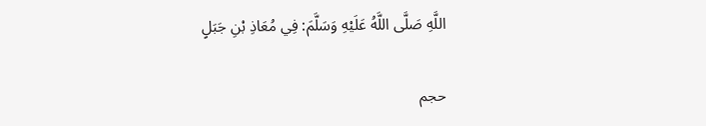اللَّهِ صَلَّى اللَّهُ عَلَيْهِ وَسَلَّمَ: فِي مُعَاذِ بْنِ جَبَلٍ

حجم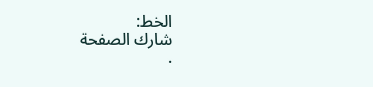الخط:
شارك الصفحة
.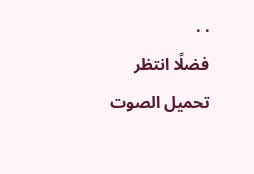. .
فضلًا انتظر تحميل الصوت